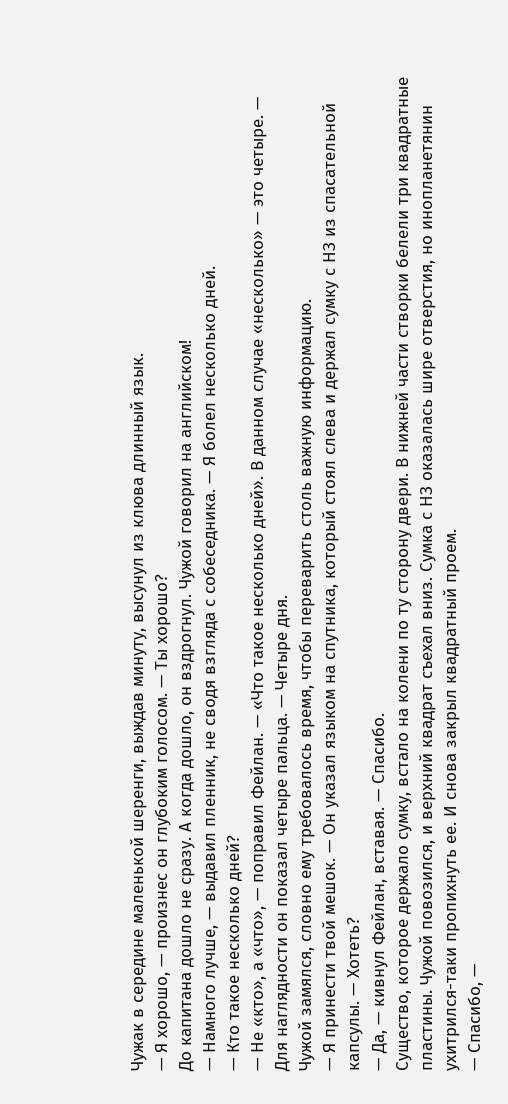Чужак в середине маленькой шеренги, выждав минуту, высунул из клюва длинный язык.
— Я хорошо, — произнес он глубоким голосом. — Ты хорошо?
До капитана дошло не сразу. А когда дошло, он вздрогнул. Чужой говорил на английском!
— Намного лучше, — выдавил пленник, не сводя взгляда с собеседника. — Я болел несколько дней.
— Кто такое несколько дней?
— Не «кто», а «что», — поправил Фейлан. — «Что такое несколько дней». В данном случае «несколько» — это четыре. — Для наглядности он показал четыре пальца. — Четыре дня.
Чужой замялся, словно ему требовалось время, чтобы переварить столь важную информацию.
— Я принести твой мешок. — Он указал языком на спутника, который стоял слева и держал сумку с НЗ из спасательной капсулы. — Хотеть?
— Да, — кивнул Фейлан, вставая. — Спасибо.
Существо, которое держало сумку, встало на колени по ту сторону двери. В нижней части створки белели три квадратные пластины. Чужой повозился, и верхний квадрат съехал вниз. Сумка с НЗ оказалась шире отверстия, но инопланетянин ухитрился-таки пропихнуть ее. И снова закрыл квадратный проем.
— Спасибо, —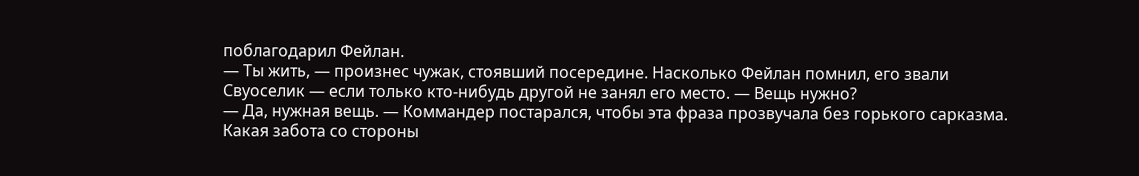поблагодарил Фейлан.
— Ты жить, — произнес чужак, стоявший посередине. Насколько Фейлан помнил, его звали Свуоселик — если только кто-нибудь другой не занял его место. — Вещь нужно?
— Да, нужная вещь. — Коммандер постарался, чтобы эта фраза прозвучала без горького сарказма. Какая забота со стороны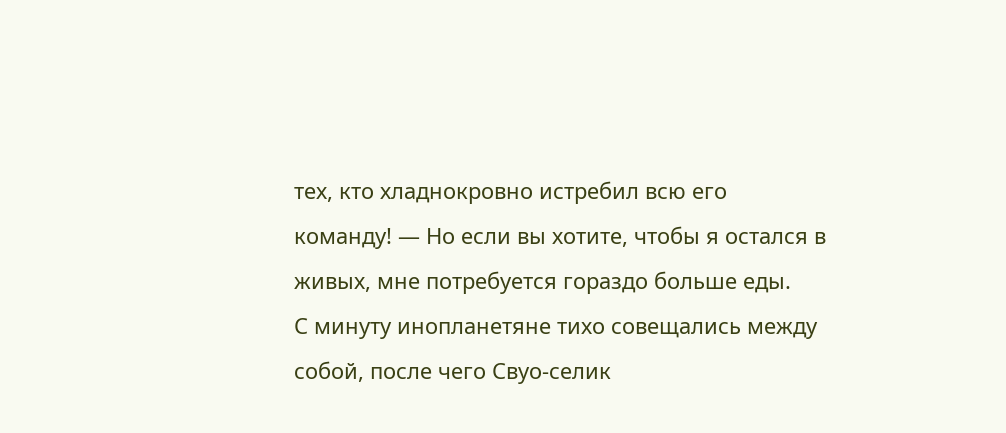тех, кто хладнокровно истребил всю его команду! — Но если вы хотите, чтобы я остался в живых, мне потребуется гораздо больше еды.
С минуту инопланетяне тихо совещались между собой, после чего Свуо-селик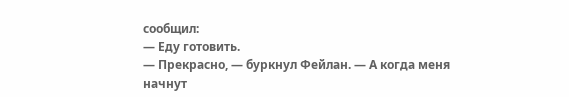сообщил:
— Еду готовить.
— Прекрасно, — буркнул Фейлан. — А когда меня начнут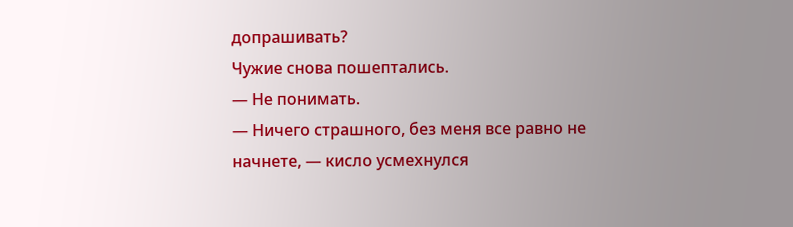допрашивать?
Чужие снова пошептались.
— Не понимать.
— Ничего страшного, без меня все равно не начнете, — кисло усмехнулся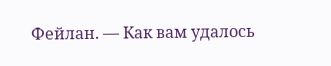Фейлан. — Как вам удалось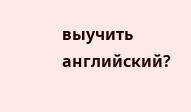выучить английский?